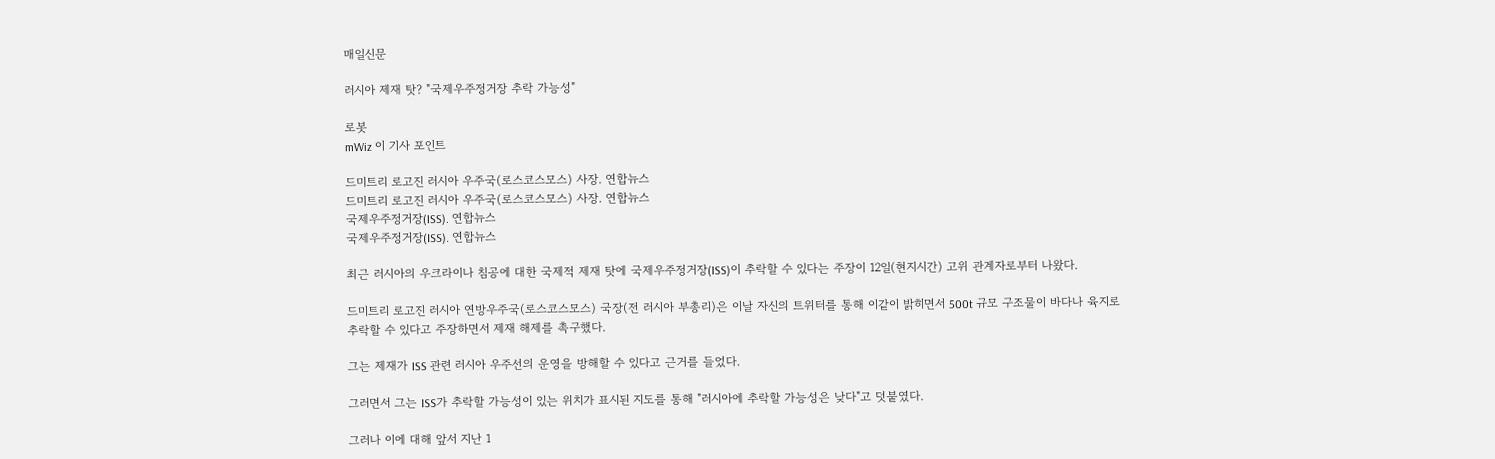매일신문

러시아 제재 탓? "국제우주정거장 추락 가능성"

로봇
mWiz 이 기사 포인트

드미트리 로고진 러시아 우주국(로스코스모스) 사장. 연합뉴스
드미트리 로고진 러시아 우주국(로스코스모스) 사장. 연합뉴스
국제우주정거장(ISS). 연합뉴스
국제우주정거장(ISS). 연합뉴스

최근 러시아의 우크라이나 침공에 대한 국제적 제재 탓에 국제우주정거장(ISS)이 추락할 수 있다는 주장이 12일(현지시간) 고위 관계자로부터 나왔다.

드미트리 로고진 러시아 연방우주국(로스코스모스) 국장(전 러시아 부총리)은 이날 자신의 트위터를 통해 이같이 밝히면서 500t 규모 구조물이 바다나 육지로 추락할 수 있다고 주장하면서 제재 해제를 촉구했다.

그는 제재가 ISS 관련 러시아 우주선의 운영을 방해할 수 있다고 근거를 들었다.

그러면서 그는 ISS가 추락할 가능성이 있는 위치가 표시된 지도를 통해 "러시아에 추락할 가능성은 낮다"고 덧붙였다.

그러나 이에 대해 앞서 지난 1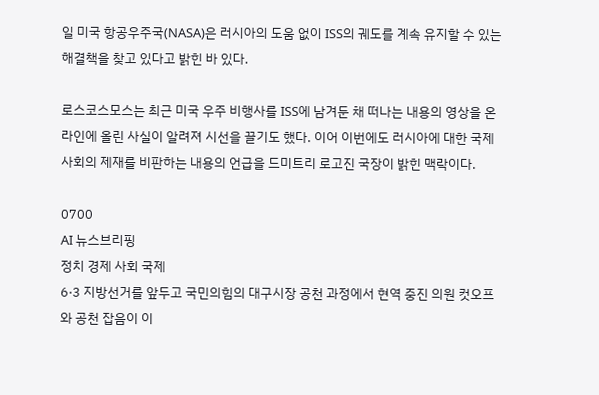일 미국 항공우주국(NASA)은 러시아의 도움 없이 ISS의 궤도를 계속 유지할 수 있는 해결책을 찾고 있다고 밝힌 바 있다.

로스코스모스는 최근 미국 우주 비행사를 ISS에 남겨둔 채 떠나는 내용의 영상을 온라인에 올린 사실이 알려져 시선을 끌기도 했다. 이어 이번에도 러시아에 대한 국제사회의 제재를 비판하는 내용의 언급을 드미트리 로고진 국장이 밝힌 맥락이다.

0700
AI 뉴스브리핑
정치 경제 사회 국제
6·3 지방선거를 앞두고 국민의힘의 대구시장 공천 과정에서 현역 중진 의원 컷오프와 공천 잡음이 이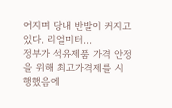어지며 당내 반발이 커지고 있다. 리얼미터...
정부가 석유제품 가격 안정을 위해 최고가격제를 시행했음에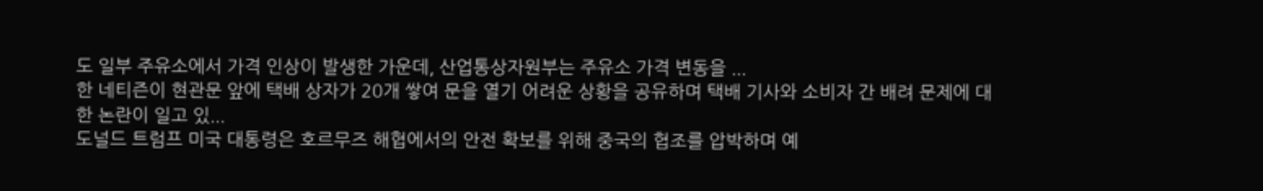도 일부 주유소에서 가격 인상이 발생한 가운데, 산업통상자원부는 주유소 가격 변동을 ...
한 네티즌이 현관문 앞에 택배 상자가 20개 쌓여 문을 열기 어려운 상황을 공유하며 택배 기사와 소비자 간 배려 문제에 대한 논란이 일고 있...
도널드 트럼프 미국 대통령은 호르무즈 해협에서의 안전 확보를 위해 중국의 협조를 압박하며 예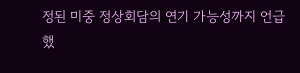정된 미중 정상회담의 연기 가능성까지 언급했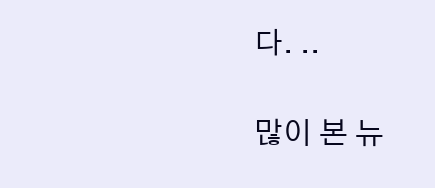다. ..

많이 본 뉴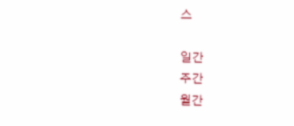스

일간
주간
월간